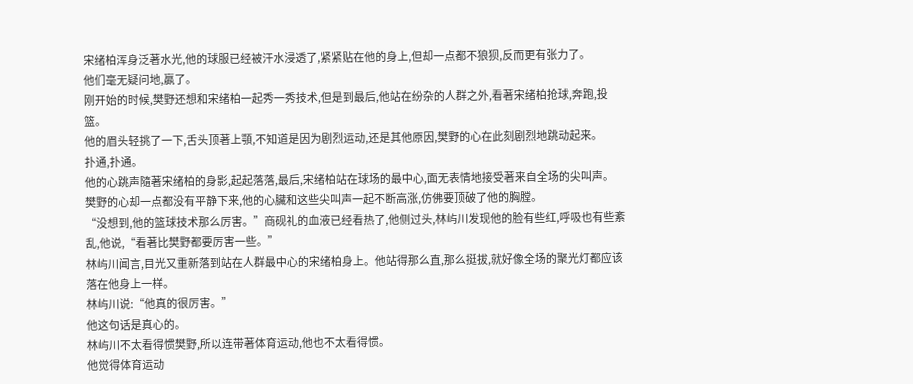宋绪柏浑身泛著水光,他的球服已经被汗水浸透了,紧紧贴在他的身上,但却一点都不狼狈,反而更有张力了。
他们毫无疑问地,贏了。
刚开始的时候,樊野还想和宋绪柏一起秀一秀技术,但是到最后,他站在纷杂的人群之外,看著宋绪柏抢球,奔跑,投篮。
他的眉头轻挑了一下,舌头顶著上顎,不知道是因为剧烈运动,还是其他原因,樊野的心在此刻剧烈地跳动起来。
扑通,扑通。
他的心跳声隨著宋绪柏的身影,起起落落,最后,宋绪柏站在球场的最中心,面无表情地接受著来自全场的尖叫声。
樊野的心却一点都没有平静下来,他的心臟和这些尖叫声一起不断高涨,仿佛要顶破了他的胸膛。
“没想到,他的篮球技术那么厉害。”商砚礼的血液已经看热了,他侧过头,林屿川发现他的脸有些红,呼吸也有些紊乱,他说,“看著比樊野都要厉害一些。”
林屿川闻言,目光又重新落到站在人群最中心的宋绪柏身上。他站得那么直,那么挺拔,就好像全场的聚光灯都应该落在他身上一样。
林屿川说:“他真的很厉害。”
他这句话是真心的。
林屿川不太看得惯樊野,所以连带著体育运动,他也不太看得惯。
他觉得体育运动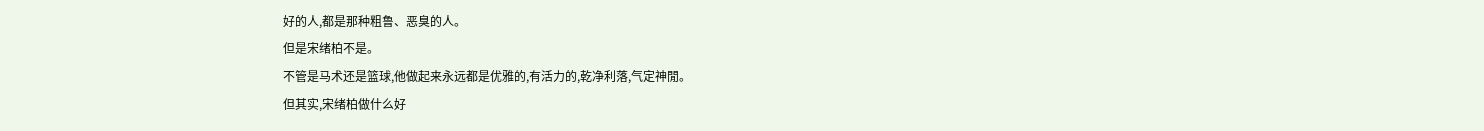好的人,都是那种粗鲁、恶臭的人。
但是宋绪柏不是。
不管是马术还是篮球,他做起来永远都是优雅的,有活力的,乾净利落,气定神閒。
但其实,宋绪柏做什么好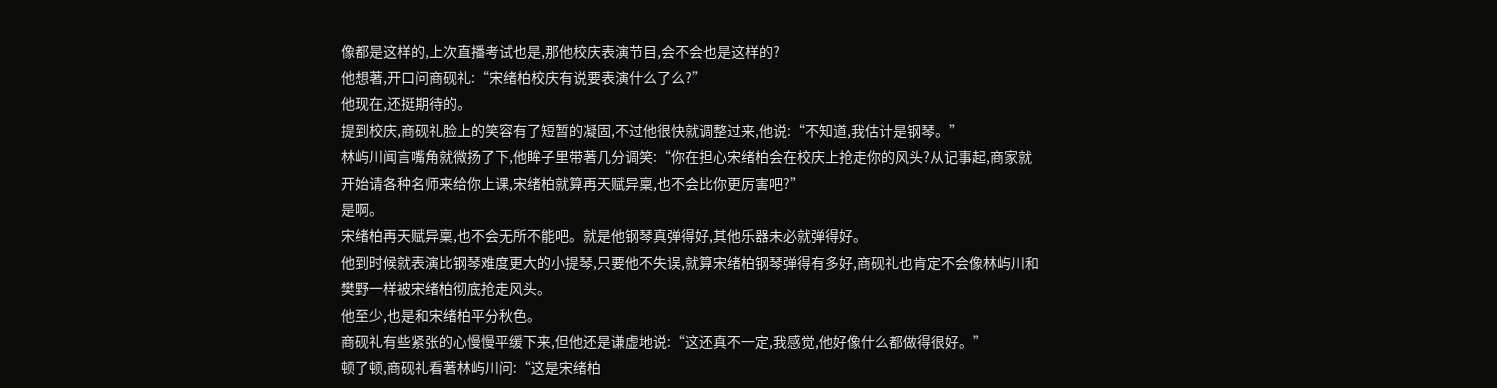像都是这样的,上次直播考试也是,那他校庆表演节目,会不会也是这样的?
他想著,开口问商砚礼:“宋绪柏校庆有说要表演什么了么?”
他现在,还挺期待的。
提到校庆,商砚礼脸上的笑容有了短暂的凝固,不过他很快就调整过来,他说:“不知道,我估计是钢琴。”
林屿川闻言嘴角就微扬了下,他眸子里带著几分调笑:“你在担心宋绪柏会在校庆上抢走你的风头?从记事起,商家就开始请各种名师来给你上课,宋绪柏就算再天赋异稟,也不会比你更厉害吧?”
是啊。
宋绪柏再天赋异稟,也不会无所不能吧。就是他钢琴真弹得好,其他乐器未必就弹得好。
他到时候就表演比钢琴难度更大的小提琴,只要他不失误,就算宋绪柏钢琴弹得有多好,商砚礼也肯定不会像林屿川和樊野一样被宋绪柏彻底抢走风头。
他至少,也是和宋绪柏平分秋色。
商砚礼有些紧张的心慢慢平缓下来,但他还是谦虚地说:“这还真不一定,我感觉,他好像什么都做得很好。”
顿了顿,商砚礼看著林屿川问:“这是宋绪柏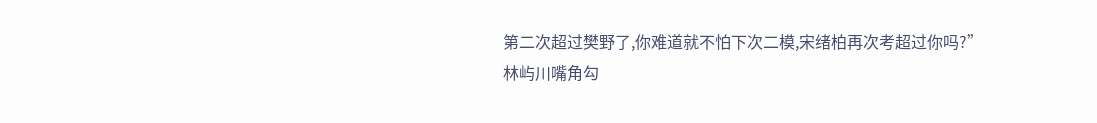第二次超过樊野了,你难道就不怕下次二模,宋绪柏再次考超过你吗?”
林屿川嘴角勾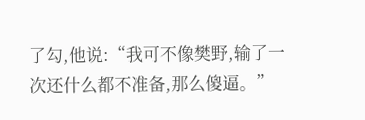了勾,他说:“我可不像樊野,输了一次还什么都不准备,那么傻逼。”